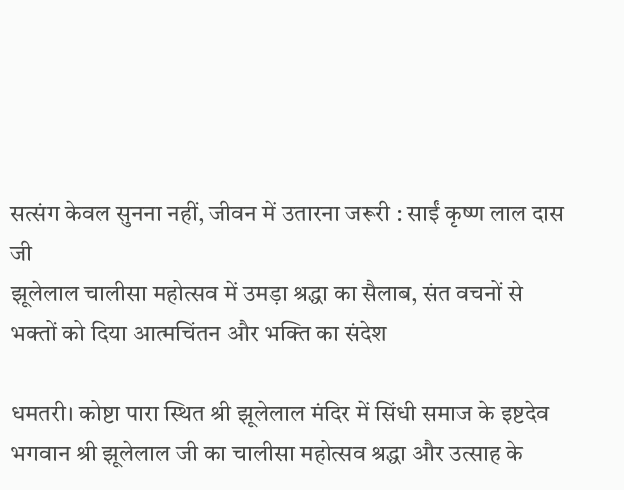सत्संग केवल सुनना नहीं, जीवन में उतारना जरूरी : साईं कृष्ण लाल दास जी
झूलेलाल चालीसा महोत्सव में उमड़ा श्रद्धा का सैलाब, संत वचनों से भक्तों को दिया आत्मचिंतन और भक्ति का संदेश

धमतरी। कोष्टा पारा स्थित श्री झूलेलाल मंदिर में सिंधी समाज के इष्टदेव भगवान श्री झूलेलाल जी का चालीसा महोत्सव श्रद्धा और उत्साह के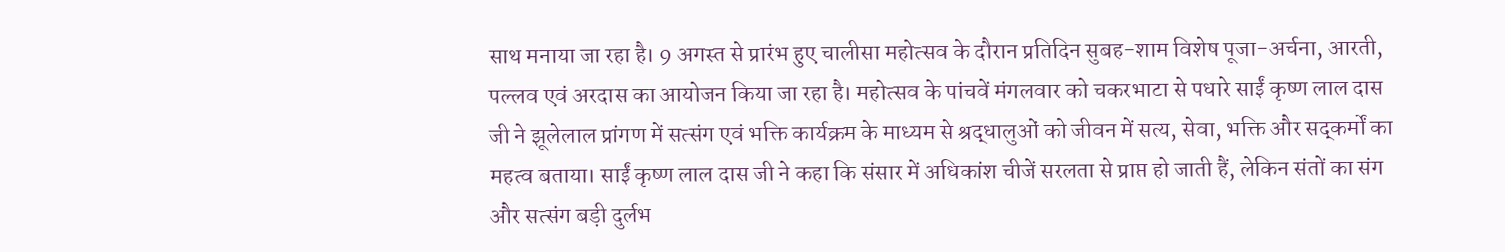साथ मनाया जा रहा है। 9 अगस्त से प्रारंभ हुए चालीसा महोत्सव के दौरान प्रतिदिन सुबह-शाम विशेष पूजा-अर्चना, आरती, पल्लव एवं अरदास का आयोजन किया जा रहा है। महोत्सव के पांचवें मंगलवार को चकरभाटा से पधारे साईं कृष्ण लाल दास जी ने झूलेलाल प्रांगण में सत्संग एवं भक्ति कार्यक्रम के माध्यम से श्रद्धालुओं को जीवन में सत्य, सेवा, भक्ति और सद्कर्मों का महत्व बताया। साईं कृष्ण लाल दास जी ने कहा कि संसार में अधिकांश चीजें सरलता से प्राप्त हो जाती हैं, लेकिन संतों का संग और सत्संग बड़ी दुर्लभ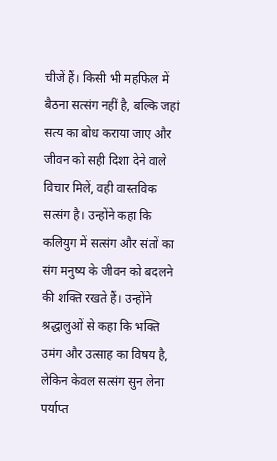चीजें हैं। किसी भी महफिल में बैठना सत्संग नहीं है, बल्कि जहां सत्य का बोध कराया जाए और जीवन को सही दिशा देने वाले विचार मिलें, वही वास्तविक सत्संग है। उन्होंने कहा कि कलियुग में सत्संग और संतों का संग मनुष्य के जीवन को बदलने की शक्ति रखते हैं। उन्होंने श्रद्धालुओं से कहा कि भक्ति उमंग और उत्साह का विषय है, लेकिन केवल सत्संग सुन लेना पर्याप्त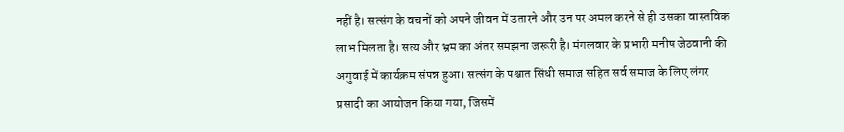नहीं है। सत्संग के वचनों को अपने जीवन में उतारने और उन पर अमल करने से ही उसका वास्तविक लाभ मिलता है। सत्य और भ्रम का अंतर समझना जरूरी है। मंगलवार के प्रभारी मनीष जेठवानी की अगुवाई में कार्यक्रम संपन्न हुआ। सत्संग के पश्चात सिंधी समाज सहित सर्व समाज के लिए लंगर प्रसादी का आयोजन किया गया, जिसमें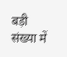बड़ी संख्या में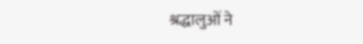श्रद्धालुओं ने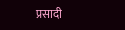प्रसादी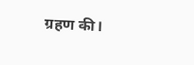ग्रहण की।